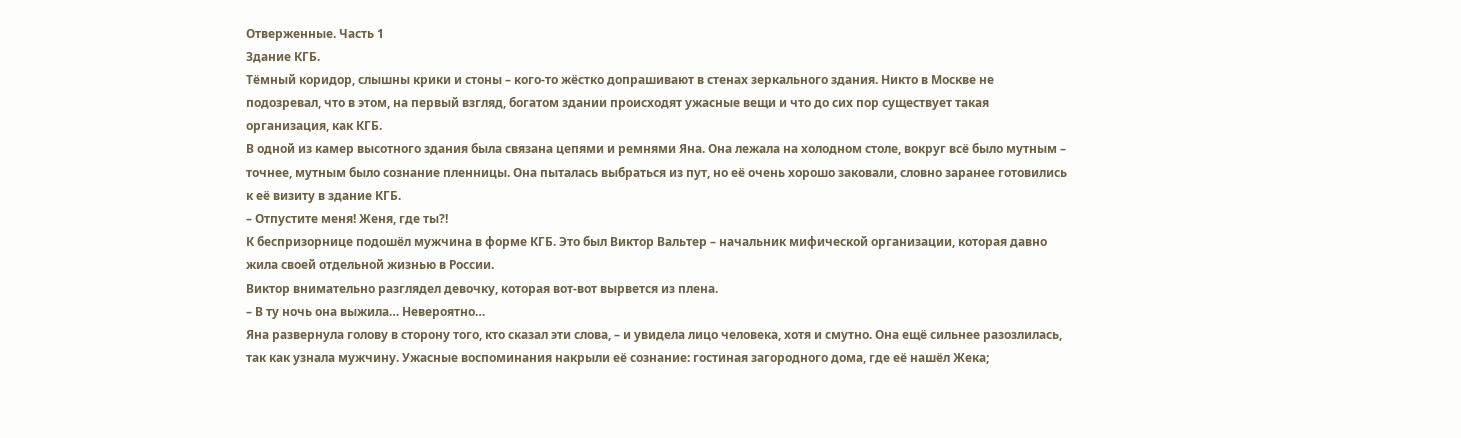Отверженные. Часть 1
Здание КГБ.
Тёмный коридор, слышны крики и стоны – кого‑то жёстко допрашивают в стенах зеркального здания. Никто в Москве не подозревал, что в этом, на первый взгляд, богатом здании происходят ужасные вещи и что до сих пор существует такая организация, как КГБ.
В одной из камер высотного здания была связана цепями и ремнями Яна. Она лежала на холодном столе, вокруг всё было мутным – точнее, мутным было сознание пленницы. Она пыталась выбраться из пут, но её очень хорошо заковали, словно заранее готовились к её визиту в здание КГБ.
– Отпустите меня! Женя, где ты?!
К беспризорнице подошёл мужчина в форме КГБ. Это был Виктор Вальтер – начальник мифической организации, которая давно жила своей отдельной жизнью в России.
Виктор внимательно разглядел девочку, которая вот‑вот вырвется из плена.
– В ту ночь она выжила… Невероятно…
Яна развернула голову в сторону того, кто сказал эти слова, – и увидела лицо человека, хотя и смутно. Она ещё сильнее разозлилась, так как узнала мужчину. Ужасные воспоминания накрыли её сознание: гостиная загородного дома, где её нашёл Жека;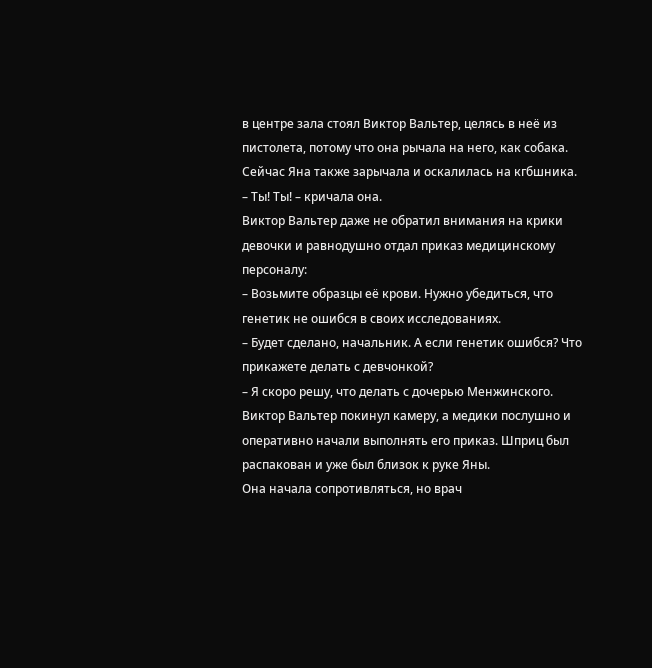в центре зала стоял Виктор Вальтер, целясь в неё из пистолета, потому что она рычала на него, как собака.
Сейчас Яна также зарычала и оскалилась на кгбшника.
– Ты! Ты! – кричала она.
Виктор Вальтер даже не обратил внимания на крики девочки и равнодушно отдал приказ медицинскому персоналу:
– Возьмите образцы её крови. Нужно убедиться, что генетик не ошибся в своих исследованиях.
– Будет сделано, начальник. А если генетик ошибся? Что прикажете делать с девчонкой?
– Я скоро решу, что делать с дочерью Менжинского.
Виктор Вальтер покинул камеру, а медики послушно и оперативно начали выполнять его приказ. Шприц был распакован и уже был близок к руке Яны.
Она начала сопротивляться, но врач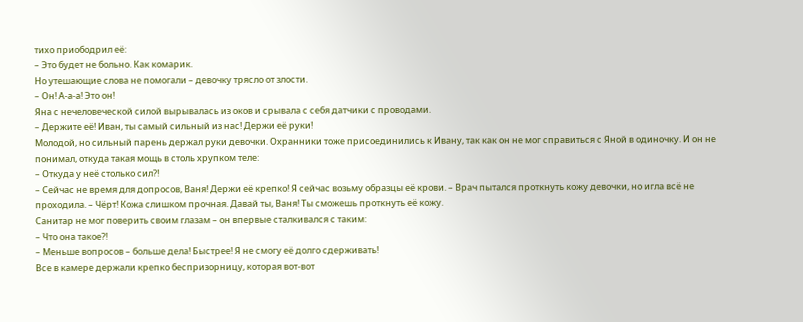тихо приободрил её:
– Это будет не больно. Как комарик.
Но утешающие слова не помогали – девочку трясло от злости.
– Он! А‑а‑а! Это он!
Яна с нечеловеческой силой вырывалась из оков и срывала с себя датчики с проводами.
– Держите её! Иван, ты самый сильный из нас! Держи её руки!
Молодой, но сильный парень держал руки девочки. Охранники тоже присоединились к Ивану, так как он не мог справиться с Яной в одиночку. И он не понимал, откуда такая мощь в столь хрупком теле:
– Откуда у неё столько сил?!
– Сейчас не время для допросов, Ваня! Держи её крепко! Я сейчас возьму образцы её крови. – Врач пытался проткнуть кожу девочки, но игла всё не проходила. – Чёрт! Кожа слишком прочная. Давай ты, Ваня! Ты сможешь проткнуть её кожу.
Санитар не мог поверить своим глазам – он впервые сталкивался с таким:
– Что она такое?!
– Меньше вопросов – больше дела! Быстрее! Я не смогу её долго сдерживать!
Все в камере держали крепко беспризорницу, которая вот‑вот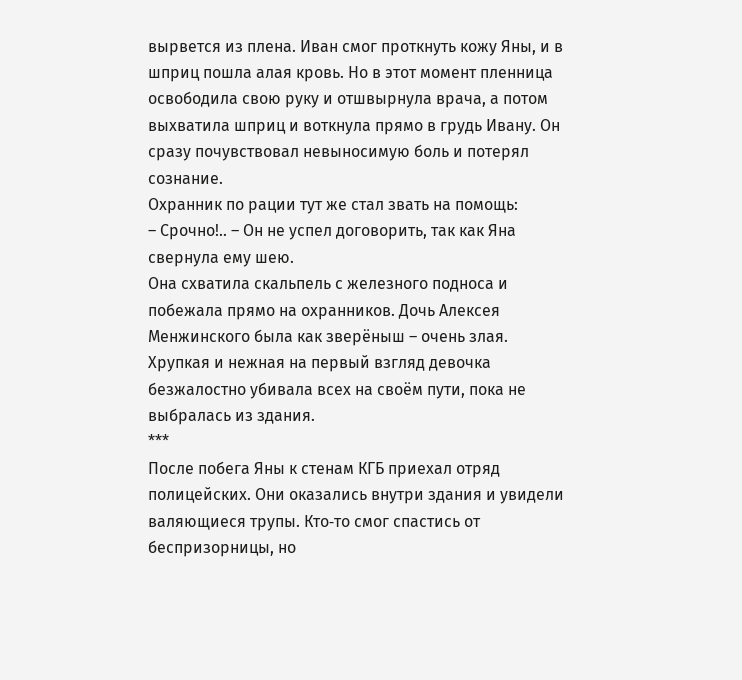вырвется из плена. Иван смог проткнуть кожу Яны, и в шприц пошла алая кровь. Но в этот момент пленница освободила свою руку и отшвырнула врача, а потом выхватила шприц и воткнула прямо в грудь Ивану. Он сразу почувствовал невыносимую боль и потерял сознание.
Охранник по рации тут же стал звать на помощь:
– Срочно!.. – Он не успел договорить, так как Яна свернула ему шею.
Она схватила скальпель с железного подноса и побежала прямо на охранников. Дочь Алексея Менжинского была как зверёныш – очень злая. Хрупкая и нежная на первый взгляд девочка безжалостно убивала всех на своём пути, пока не выбралась из здания.
***
После побега Яны к стенам КГБ приехал отряд полицейских. Они оказались внутри здания и увидели валяющиеся трупы. Кто‑то смог спастись от беспризорницы, но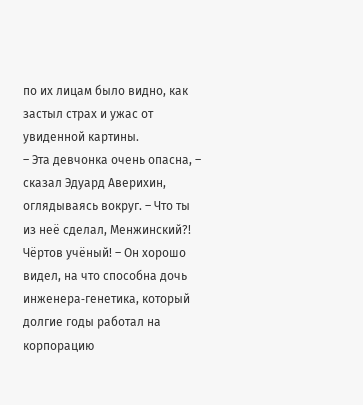по их лицам было видно, как застыл страх и ужас от увиденной картины.
– Эта девчонка очень опасна, – сказал Эдуард Аверихин, оглядываясь вокруг. – Что ты из неё сделал, Менжинский?! Чёртов учёный! – Он хорошо видел, на что способна дочь инженера‑генетика, который долгие годы работал на корпорацию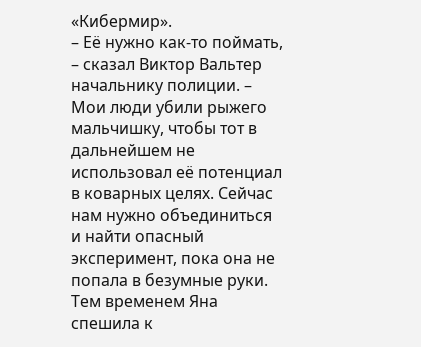«Кибермир».
– Её нужно как‑то поймать, – сказал Виктор Вальтер начальнику полиции. – Мои люди убили рыжего мальчишку, чтобы тот в дальнейшем не использовал её потенциал в коварных целях. Сейчас нам нужно объединиться и найти опасный эксперимент, пока она не попала в безумные руки.
Тем временем Яна спешила к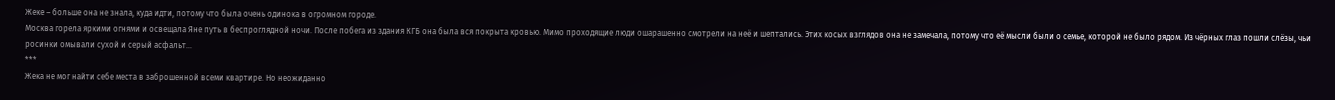Жеке – больше она не знала, куда идти, потому что была очень одинока в огромном городе.
Москва горела яркими огнями и освещала Яне путь в беспроглядной ночи. После побега из здания КГБ она была вся покрыта кровью. Мимо проходящие люди ошарашенно смотрели на неё и шептались. Этих косых взглядов она не замечала, потому что её мысли были о семье, которой не было рядом. Из чёрных глаз пошли слёзы, чьи росинки омывали сухой и серый асфальт…
***
Жека не мог найти себе места в заброшенной всеми квартире. Но неожиданно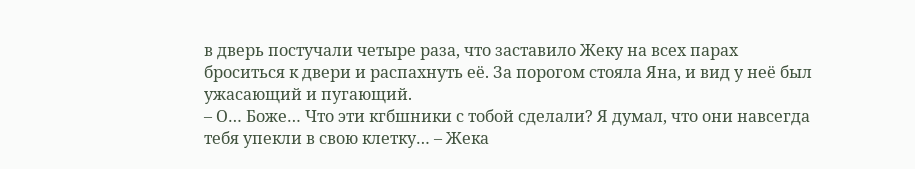в дверь постучали четыре раза, что заставило Жеку на всех парах броситься к двери и распахнуть её. За порогом стояла Яна, и вид у неё был ужасающий и пугающий.
– О… Боже… Что эти кгбшники с тобой сделали? Я думал, что они навсегда тебя упекли в свою клетку… – Жека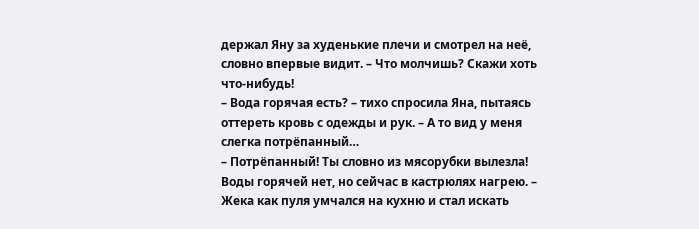держал Яну за худенькие плечи и смотрел на неё, словно впервые видит. – Что молчишь? Скажи хоть что‑нибудь!
– Вода горячая есть? – тихо спросила Яна, пытаясь оттереть кровь с одежды и рук. – А то вид у меня слегка потрёпанный…
– Потрёпанный! Ты словно из мясорубки вылезла! Воды горячей нет, но сейчас в кастрюлях нагрею. – Жека как пуля умчался на кухню и стал искать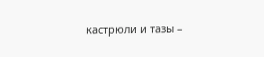кастрюли и тазы –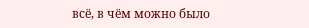всё, в чём можно было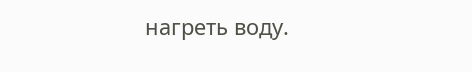нагреть воду.